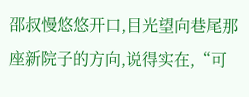邵叔慢悠悠开口,目光望向巷尾那座新院子的方向,说得实在,“可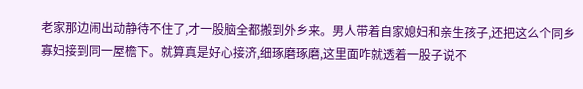老家那边闹出动静待不住了,才一股脑全都搬到外乡来。男人带着自家媳妇和亲生孩子,还把这么个同乡寡妇接到同一屋檐下。就算真是好心接济,细琢磨琢磨,这里面咋就透着一股子说不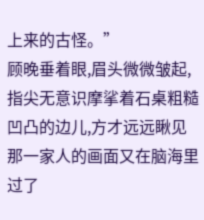上来的古怪。”
顾晚垂着眼,眉头微微皱起,指尖无意识摩挲着石桌粗糙凹凸的边儿,方才远远瞅见那一家人的画面又在脑海里过了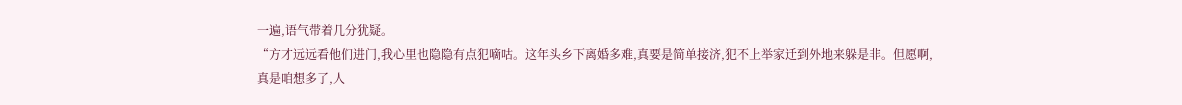一遍,语气带着几分犹疑。
“方才远远看他们进门,我心里也隐隐有点犯嘀咕。这年头乡下离婚多难,真要是简单接济,犯不上举家迁到外地来躲是非。但愿啊,真是咱想多了,人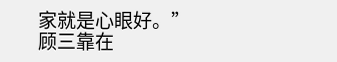家就是心眼好。”
顾三靠在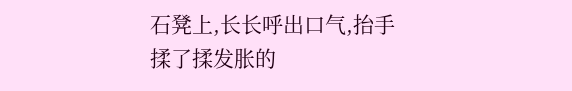石凳上,长长呼出口气,抬手揉了揉发胀的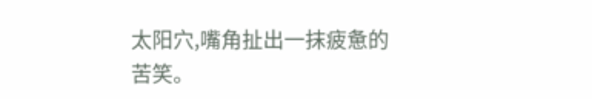太阳穴,嘴角扯出一抹疲惫的苦笑。